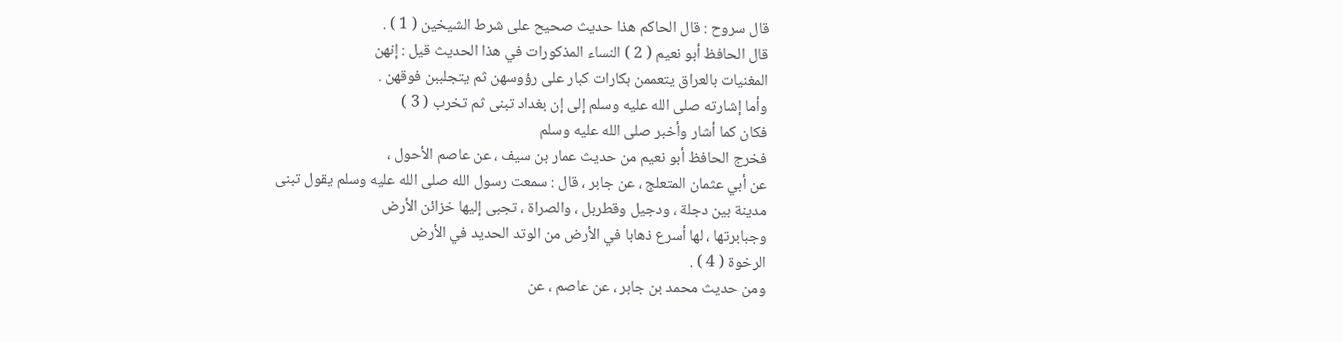قال سروح : قال الحاكم هذا حديث صحيح على شرط الشيخين ( 1 ) .
قال الحافظ أبو نعيم ( 2 ) النساء المذكورات في هذا الحديث قيل : إنهن
المغنيات بالعراق يتعممن بكارات كبار على رؤوسهن ثم يتجلببن فوقهن .
وأما إشارته صلى الله عليه وسلم إلى إن بغداد تبنى ثم تخرب ( 3 )
فكان كما أشار وأخبر صلى الله عليه وسلم
فخرج الحافظ أبو نعيم من حديث عمار بن سيف ، عن عاصم الأحول ،
عن أبي عثمان المتعلج ، عن جابر ، قال : سمعت رسول الله صلى الله عليه وسلم يقول تبنى
مدينة بين دجلة ، ودجيل وقطربل ، والصراة ، تجبى إليها خزائن الأرض
وجبابرتها ، لها أسرع ذهابا في الأرض من الوتد الحديد في الأرض
الرخوة ( 4 ) .
ومن حديث محمد بن جابر ، عن عاصم ، عن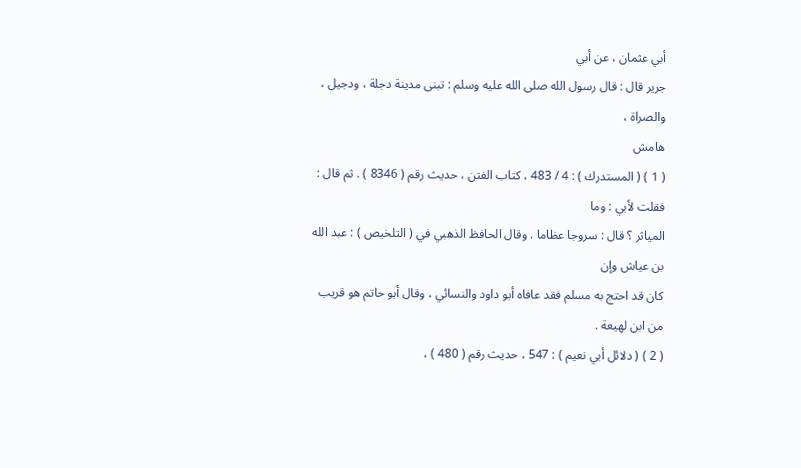أبي عثمان ، عن أبي
جرير قال : قال رسول الله صلى الله عليه وسلم : تبنى مدينة دجلة ، ودجيل ، والصراة ،
هامش
( 1 ) ( المستدرك ) : 4 / 483 ، كتاب الفتن ، حديث رقم ( 8346 ) . ثم قال : فقلت لأبي : وما
المياثر ؟ قال : سروجا عظاما . وقال الحافظ الذهبي في ( التلخيص ) : عبد الله بن عياش وإن
كان قد احتج به مسلم فقد عافاه أبو داود والنسائي ، وقال أبو حاتم هو قريب من ابن لهيعة .
( 2 ) ( دلائل أبي نعيم ) : 547 ، حديث رقم ( 480 ) ،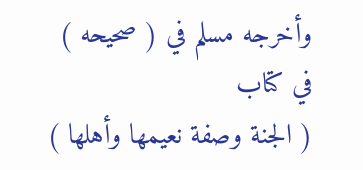وأخرجه مسلم في ( صحيحه ) في كتاب
( الجنة وصفة نعيمها وأهلها )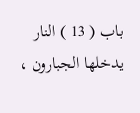باب ( 13 ) النار يدخلها الجبارون ،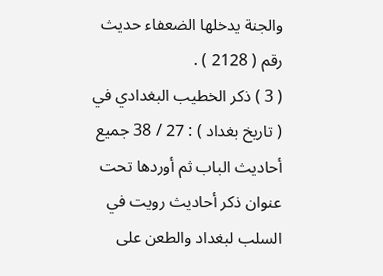والجنة يدخلها الضعفاء حديث
رقم ( 2128 ) .
( 3 ) ذكر الخطيب البغدادي في ( تاريخ بغداد ) : 27 / 38 جميع أحاديث الباب ثم أوردها تحت
عنوان ذكر أحاديث رويت في السلب لبغداد والطعن على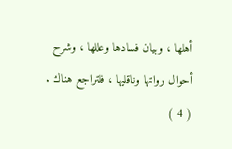أهلها ، وبيان فسادها وعللها ، وشرح
أحوال رواتها وناقليها ، فلتراجع هناك .
( 4 )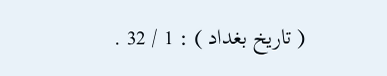( تاريخ بغداد ) : 1 / 32 .